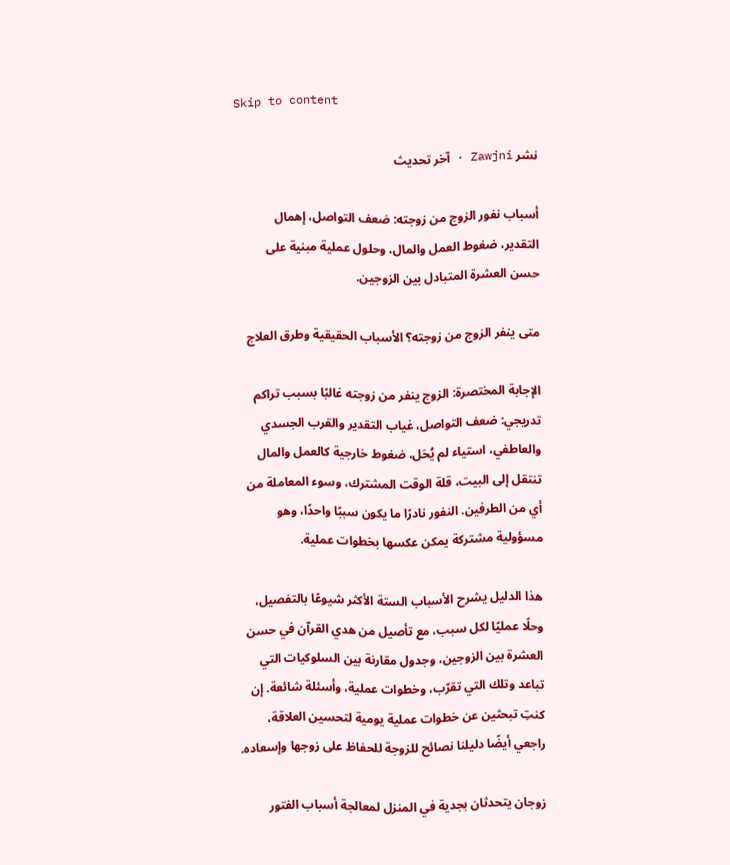Skip to content

نشر Zawjni · آخر تحديث

أسباب نفور الزوج من زوجته: ضعف التواصل، إهمال التقدير، ضغوط العمل والمال، وحلول عملية مبنية على حسن العشرة المتبادل بين الزوجين.

متى ينفر الزوج من زوجته؟ الأسباب الحقيقية وطرق العلاج

الإجابة المختصرة: الزوج ينفر من زوجته غالبًا بسبب تراكم تدريجي: ضعف التواصل، غياب التقدير والقرب الجسدي والعاطفي، استياء لم يُحَل، ضغوط خارجية كالعمل والمال تنتقل إلى البيت، قلة الوقت المشترك، وسوء المعاملة من أي من الطرفين. النفور نادرًا ما يكون سببًا واحدًا، وهو مسؤولية مشتركة يمكن عكسها بخطوات عملية.

هذا الدليل يشرح الأسباب الستة الأكثر شيوعًا بالتفصيل، وحلًا عمليًا لكل سبب، مع تأصيل من هدي القرآن في حسن العشرة بين الزوجين، وجدول مقارنة بين السلوكيات التي تباعد وتلك التي تقرّب، وخطوات عملية، وأسئلة شائعة. إن كنتِ تبحثين عن خطوات عملية يومية لتحسين العلاقة، راجعي أيضًا دليلنا نصائح للزوجة للحفاظ على زوجها وإسعاده.

زوجان يتحدثان بجدية في المنزل لمعالجة أسباب الفتور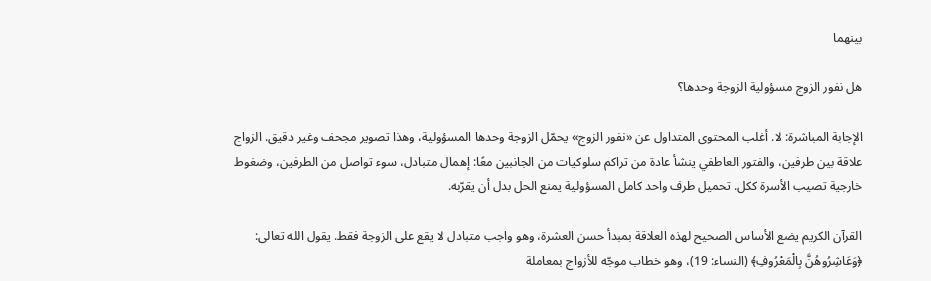بينهما

هل نفور الزوج مسؤولية الزوجة وحدها؟

الإجابة المباشرة: لا. أغلب المحتوى المتداول عن «نفور الزوج» يحمّل الزوجة وحدها المسؤولية، وهذا تصوير مجحف وغير دقيق. الزواج علاقة بين طرفين، والفتور العاطفي ينشأ عادة من تراكم سلوكيات من الجانبين معًا: إهمال متبادل، سوء تواصل من الطرفين، وضغوط خارجية تصيب الأسرة ككل. تحميل طرف واحد كامل المسؤولية يمنع الحل بدل أن يقرّبه.

القرآن الكريم يضع الأساس الصحيح لهذه العلاقة بمبدأ حسن العشرة، وهو واجب متبادل لا يقع على الزوجة فقط. يقول الله تعالى: ﴿وَعَاشِرُوهُنَّ بِالْمَعْرُوفِ﴾ (النساء: 19)، وهو خطاب موجّه للأزواج بمعاملة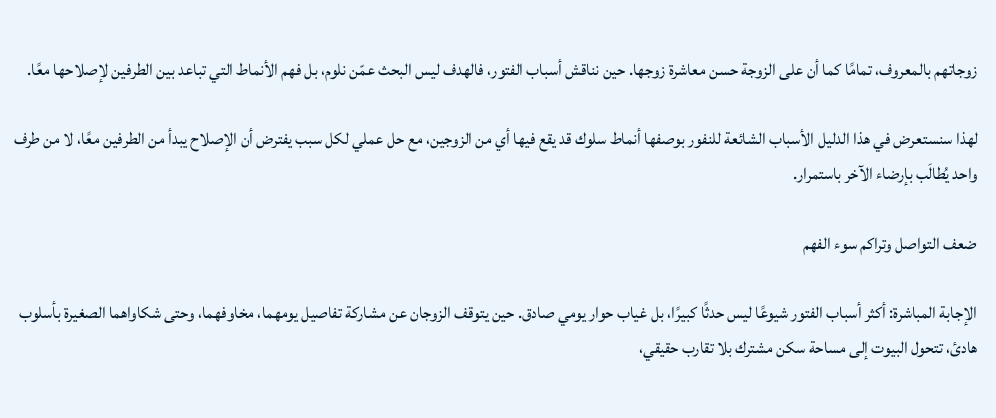زوجاتهم بالمعروف، تمامًا كما أن على الزوجة حسن معاشرة زوجها. حين نناقش أسباب الفتور، فالهدف ليس البحث عمّن نلوم، بل فهم الأنماط التي تباعد بين الطرفين لإصلاحها معًا.

لهذا سنستعرض في هذا الدليل الأسباب الشائعة للنفور بوصفها أنماط سلوك قد يقع فيها أي من الزوجين، مع حل عملي لكل سبب يفترض أن الإصلاح يبدأ من الطرفين معًا، لا من طرف واحد يُطالَب بإرضاء الآخر باستمرار.

ضعف التواصل وتراكم سوء الفهم

الإجابة المباشرة: أكثر أسباب الفتور شيوعًا ليس حدثًا كبيرًا، بل غياب حوار يومي صادق. حين يتوقف الزوجان عن مشاركة تفاصيل يومهما، مخاوفهما، وحتى شكاواهما الصغيرة بأسلوب هادئ، تتحول البيوت إلى مساحة سكن مشترك بلا تقارب حقيقي،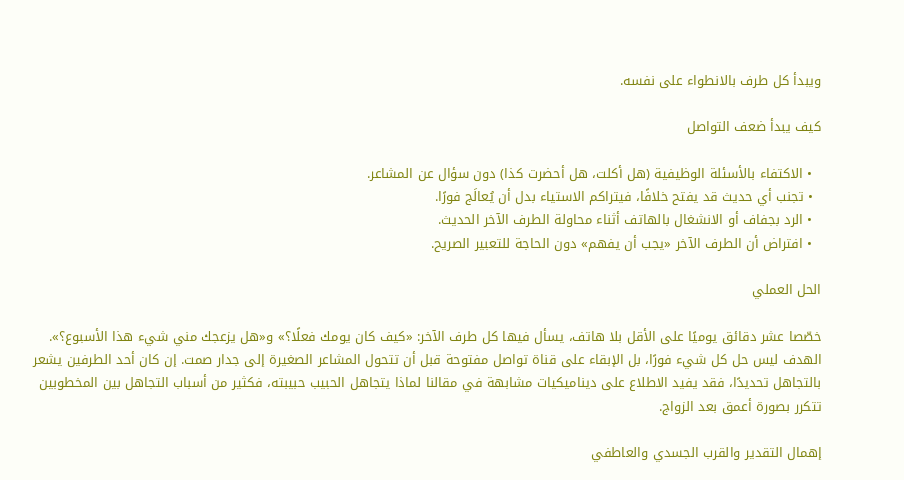ويبدأ كل طرف بالانطواء على نفسه.

كيف يبدأ ضعف التواصل

  • الاكتفاء بالأسئلة الوظيفية (هل أكلت، هل أحضرت كذا) دون سؤال عن المشاعر.
  • تجنب أي حديث قد يفتح خلافًا، فيتراكم الاستياء بدل أن يُعالَج فورًا.
  • الرد بجفاف أو الانشغال بالهاتف أثناء محاولة الطرف الآخر الحديث.
  • افتراض أن الطرف الآخر «يجب أن يفهم» دون الحاجة للتعبير الصريح.

الحل العملي

خصّصا عشر دقائق يوميًا على الأقل بلا هاتف، يسأل فيها كل طرف الآخر: «كيف كان يومك فعلًا؟» و«هل يزعجك مني شيء هذا الأسبوع؟». الهدف ليس حل كل شيء فورًا، بل الإبقاء على قناة تواصل مفتوحة قبل أن تتحول المشاعر الصغيرة إلى جدار صمت. إن كان أحد الطرفين يشعر بالتجاهل تحديدًا، فقد يفيد الاطلاع على ديناميكيات مشابهة في مقالنا لماذا يتجاهل الحبيب حبيبته، فكثير من أسباب التجاهل بين المخطوبين تتكرر بصورة أعمق بعد الزواج.

إهمال التقدير والقرب الجسدي والعاطفي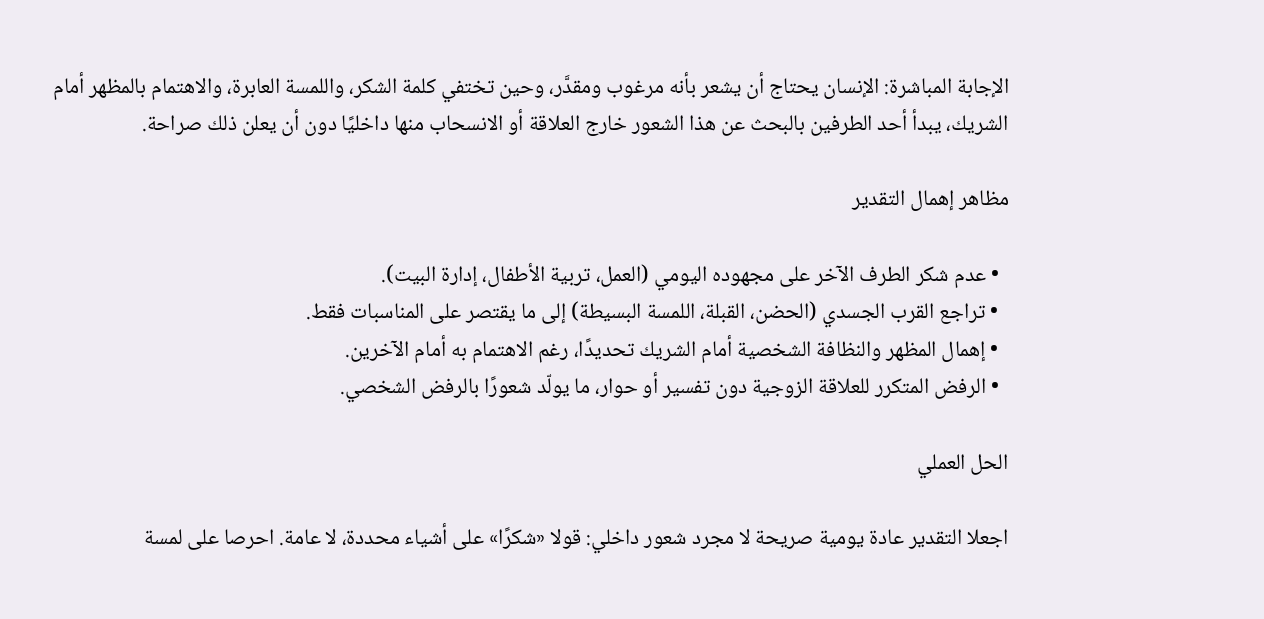الإجابة المباشرة: الإنسان يحتاج أن يشعر بأنه مرغوب ومقدَّر، وحين تختفي كلمة الشكر، واللمسة العابرة، والاهتمام بالمظهر أمام الشريك، يبدأ أحد الطرفين بالبحث عن هذا الشعور خارج العلاقة أو الانسحاب منها داخليًا دون أن يعلن ذلك صراحة.

مظاهر إهمال التقدير

  • عدم شكر الطرف الآخر على مجهوده اليومي (العمل، تربية الأطفال، إدارة البيت).
  • تراجع القرب الجسدي (الحضن، القبلة، اللمسة البسيطة) إلى ما يقتصر على المناسبات فقط.
  • إهمال المظهر والنظافة الشخصية أمام الشريك تحديدًا، رغم الاهتمام به أمام الآخرين.
  • الرفض المتكرر للعلاقة الزوجية دون تفسير أو حوار، ما يولّد شعورًا بالرفض الشخصي.

الحل العملي

اجعلا التقدير عادة يومية صريحة لا مجرد شعور داخلي: قولا «شكرًا» على أشياء محددة، لا عامة. احرصا على لمسة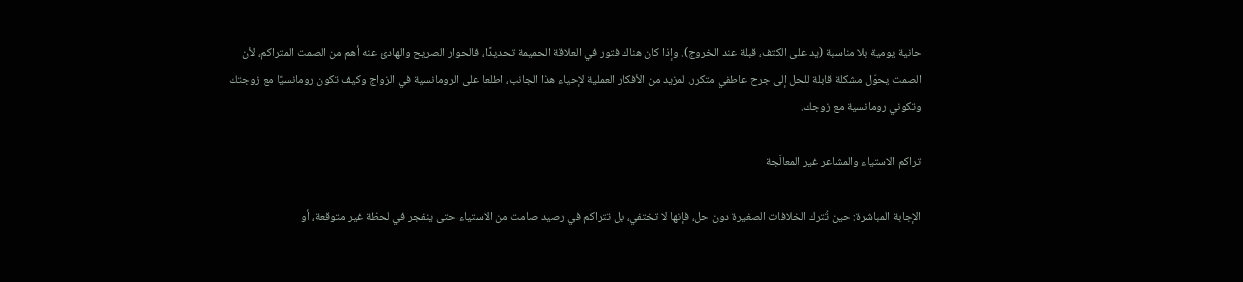حانية يومية بلا مناسبة (يد على الكتف، قبلة عند الخروج). وإذا كان هناك فتور في العلاقة الحميمة تحديدًا، فالحوار الصريح والهادئ عنه أهم من الصمت المتراكم، لأن الصمت يحوّل مشكلة قابلة للحل إلى جرح عاطفي متكرر. لمزيد من الأفكار العملية لإحياء هذا الجانب، اطلعا على الرومانسية في الزواج وكيف تكون رومانسيًا مع زوجتك وتكوني رومانسية مع زوجك.

تراكم الاستياء والمشاعر غير المعالَجة

الإجابة المباشرة: حين تُترك الخلافات الصغيرة دون حل، فإنها لا تختفي، بل تتراكم في رصيد صامت من الاستياء حتى ينفجر في لحظة غير متوقعة، أو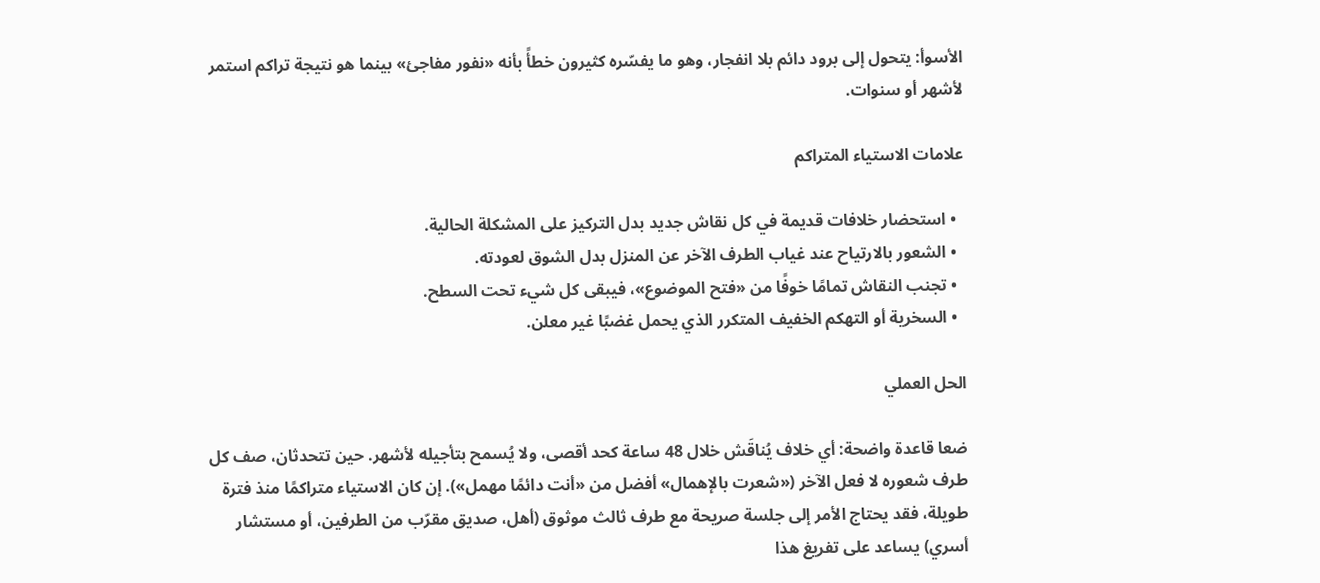الأسوأ: يتحول إلى برود دائم بلا انفجار، وهو ما يفسّره كثيرون خطأً بأنه «نفور مفاجئ» بينما هو نتيجة تراكم استمر لأشهر أو سنوات.

علامات الاستياء المتراكم

  • استحضار خلافات قديمة في كل نقاش جديد بدل التركيز على المشكلة الحالية.
  • الشعور بالارتياح عند غياب الطرف الآخر عن المنزل بدل الشوق لعودته.
  • تجنب النقاش تمامًا خوفًا من «فتح الموضوع»، فيبقى كل شيء تحت السطح.
  • السخرية أو التهكم الخفيف المتكرر الذي يحمل غضبًا غير معلن.

الحل العملي

ضعا قاعدة واضحة: أي خلاف يُناقَش خلال 48 ساعة كحد أقصى، ولا يُسمح بتأجيله لأشهر. حين تتحدثان، صف كل طرف شعوره لا فعل الآخر («شعرت بالإهمال» أفضل من «أنت دائمًا مهمل»). إن كان الاستياء متراكمًا منذ فترة طويلة، فقد يحتاج الأمر إلى جلسة صريحة مع طرف ثالث موثوق (أهل، صديق مقرّب من الطرفين، أو مستشار أسري) يساعد على تفريغ هذا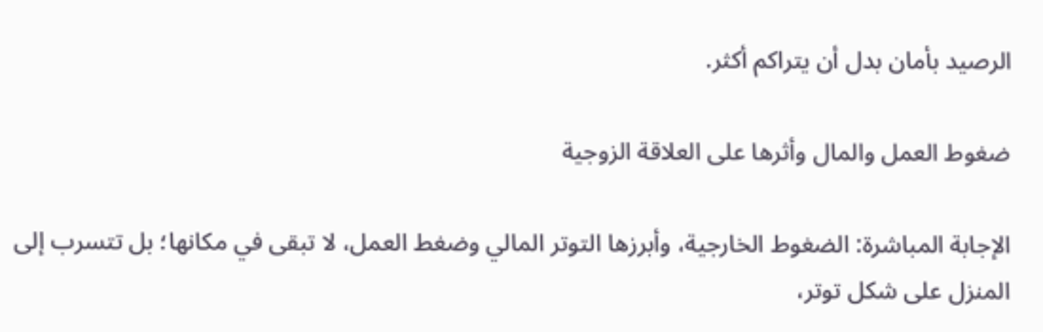الرصيد بأمان بدل أن يتراكم أكثر.

ضغوط العمل والمال وأثرها على العلاقة الزوجية

الإجابة المباشرة: الضغوط الخارجية، وأبرزها التوتر المالي وضغط العمل، لا تبقى في مكانها؛ بل تتسرب إلى المنزل على شكل توتر،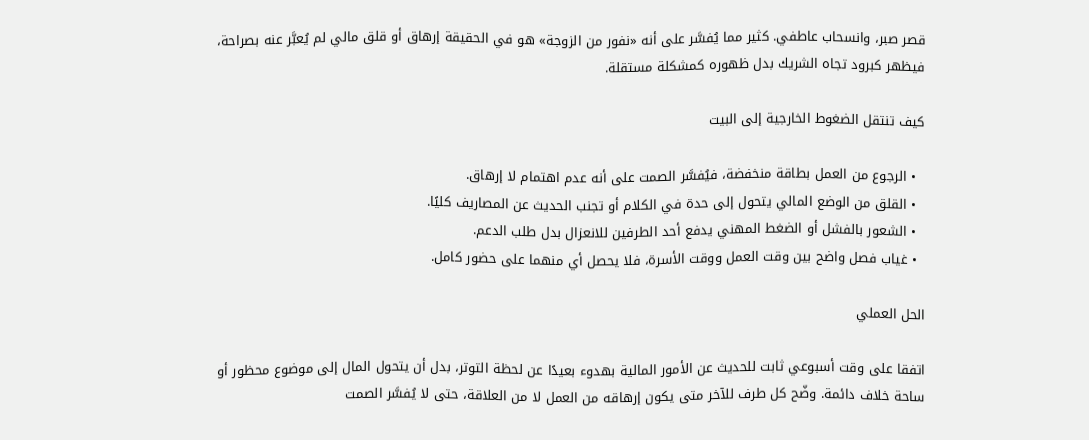قصر صبر، وانسحاب عاطفي. كثير مما يُفسَّر على أنه «نفور من الزوجة» هو في الحقيقة إرهاق أو قلق مالي لم يُعبَّر عنه بصراحة، فيظهر كبرود تجاه الشريك بدل ظهوره كمشكلة مستقلة.

كيف تنتقل الضغوط الخارجية إلى البيت

  • الرجوع من العمل بطاقة منخفضة، فيُفسَّر الصمت على أنه عدم اهتمام لا إرهاق.
  • القلق من الوضع المالي يتحول إلى حدة في الكلام أو تجنب الحديث عن المصاريف كليًا.
  • الشعور بالفشل أو الضغط المهني يدفع أحد الطرفين للانعزال بدل طلب الدعم.
  • غياب فصل واضح بين وقت العمل ووقت الأسرة، فلا يحصل أي منهما على حضور كامل.

الحل العملي

اتفقا على وقت أسبوعي ثابت للحديث عن الأمور المالية بهدوء بعيدًا عن لحظة التوتر، بدل أن يتحول المال إلى موضوع محظور أو ساحة خلاف دائمة. وضّح كل طرف للآخر متى يكون إرهاقه من العمل لا من العلاقة، حتى لا يُفسَّر الصمت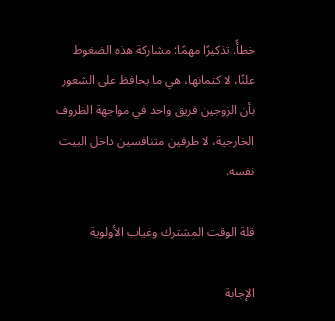خطأً. تذكيرًا مهمًا: مشاركة هذه الضغوط علنًا، لا كتمانها، هي ما يحافظ على الشعور بأن الزوجين فريق واحد في مواجهة الظروف الخارجية، لا طرفين متنافسين داخل البيت نفسه.

قلة الوقت المشترك وغياب الأولوية

الإجابة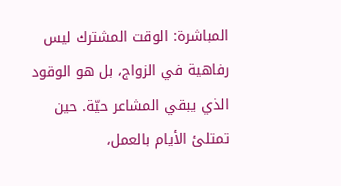المباشرة: الوقت المشترك ليس رفاهية في الزواج، بل هو الوقود الذي يبقي المشاعر حيّة. حين تمتلئ الأيام بالعمل،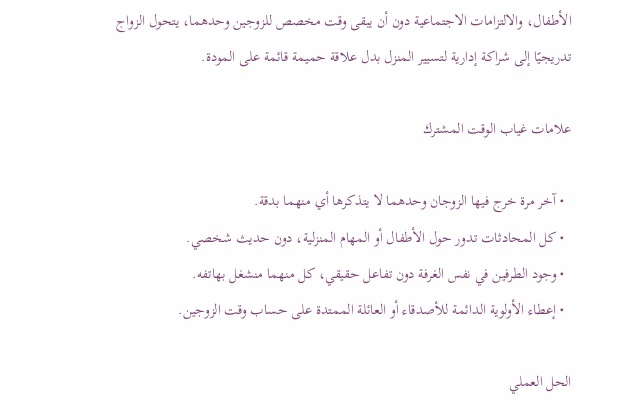الأطفال، والالتزامات الاجتماعية دون أن يبقى وقت مخصص للزوجين وحدهما، يتحول الزواج تدريجيًا إلى شراكة إدارية لتسيير المنزل بدل علاقة حميمة قائمة على المودة.

علامات غياب الوقت المشترك

  • آخر مرة خرج فيها الزوجان وحدهما لا يتذكرها أي منهما بدقة.
  • كل المحادثات تدور حول الأطفال أو المهام المنزلية، دون حديث شخصي.
  • وجود الطرفين في نفس الغرفة دون تفاعل حقيقي، كل منهما منشغل بهاتفه.
  • إعطاء الأولوية الدائمة للأصدقاء أو العائلة الممتدة على حساب وقت الزوجين.

الحل العملي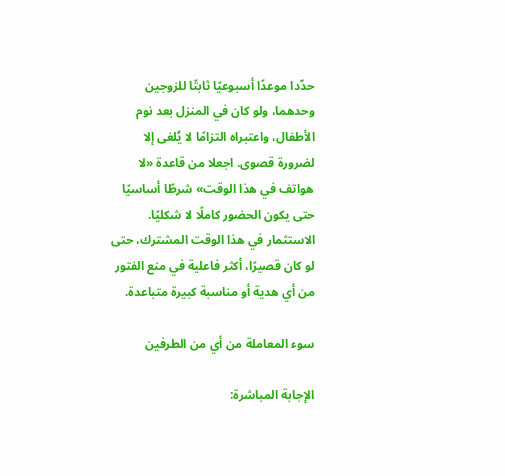حدّدا موعدًا أسبوعيًا ثابتًا للزوجين وحدهما، ولو كان في المنزل بعد نوم الأطفال، واعتبراه التزامًا لا يُلغى إلا لضرورة قصوى. اجعلا من قاعدة «لا هواتف في هذا الوقت» شرطًا أساسيًا حتى يكون الحضور كاملًا لا شكليًا. الاستثمار في هذا الوقت المشترك، حتى لو كان قصيرًا، أكثر فاعلية في منع الفتور من أي هدية أو مناسبة كبيرة متباعدة.

سوء المعاملة من أي من الطرفين

الإجابة المباشرة: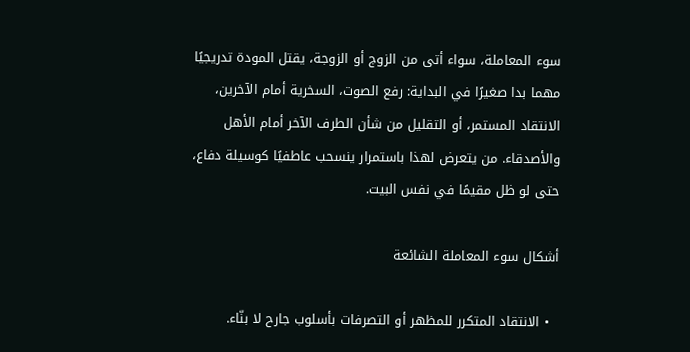سوء المعاملة، سواء أتى من الزوج أو الزوجة، يقتل المودة تدريجيًا مهما بدا صغيرًا في البداية: رفع الصوت، السخرية أمام الآخرين، الانتقاد المستمر، أو التقليل من شأن الطرف الآخر أمام الأهل والأصدقاء. من يتعرض لهذا باستمرار ينسحب عاطفيًا كوسيلة دفاع، حتى لو ظل مقيمًا في نفس البيت.

أشكال سوء المعاملة الشائعة

  • الانتقاد المتكرر للمظهر أو التصرفات بأسلوب جارح لا بنّاء.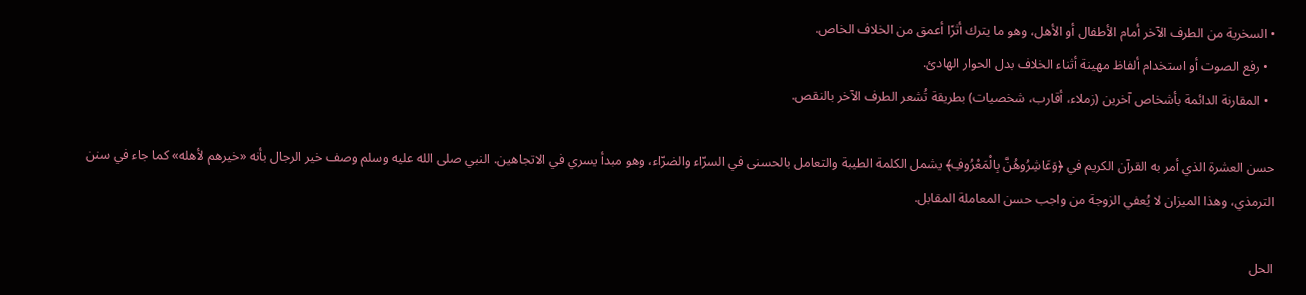• السخرية من الطرف الآخر أمام الأطفال أو الأهل، وهو ما يترك أثرًا أعمق من الخلاف الخاص.
  • رفع الصوت أو استخدام ألفاظ مهينة أثناء الخلاف بدل الحوار الهادئ.
  • المقارنة الدائمة بأشخاص آخرين (زملاء، أقارب، شخصيات) بطريقة تُشعر الطرف الآخر بالنقص.

حسن العشرة الذي أمر به القرآن الكريم في ﴿وَعَاشِرُوهُنَّ بِالْمَعْرُوفِ﴾ يشمل الكلمة الطيبة والتعامل بالحسنى في السرّاء والضرّاء، وهو مبدأ يسري في الاتجاهين. النبي صلى الله عليه وسلم وصف خير الرجال بأنه «خيرهم لأهله» كما جاء في سنن الترمذي، وهذا الميزان لا يُعفي الزوجة من واجب حسن المعاملة المقابل.

الحل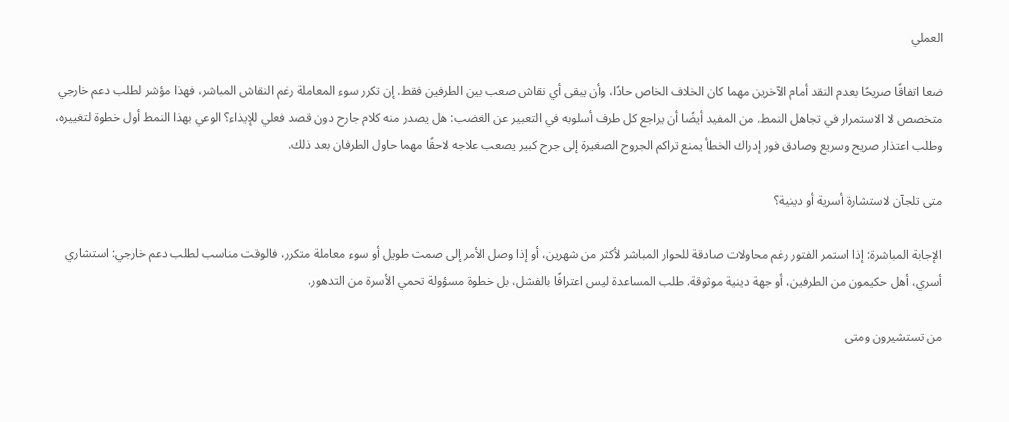العملي

ضعا اتفاقًا صريحًا بعدم النقد أمام الآخرين مهما كان الخلاف الخاص حادًا، وأن يبقى أي نقاش صعب بين الطرفين فقط. إن تكرر سوء المعاملة رغم النقاش المباشر، فهذا مؤشر لطلب دعم خارجي متخصص لا الاستمرار في تجاهل النمط. من المفيد أيضًا أن يراجع كل طرف أسلوبه في التعبير عن الغضب: هل يصدر منه كلام جارح دون قصد فعلي للإيذاء؟ الوعي بهذا النمط أول خطوة لتغييره، وطلب اعتذار صريح وسريع وصادق فور إدراك الخطأ يمنع تراكم الجروح الصغيرة إلى جرح كبير يصعب علاجه لاحقًا مهما حاول الطرفان بعد ذلك.

متى تلجآن لاستشارة أسرية أو دينية؟

الإجابة المباشرة: إذا استمر الفتور رغم محاولات صادقة للحوار المباشر لأكثر من شهرين، أو إذا وصل الأمر إلى صمت طويل أو سوء معاملة متكرر، فالوقت مناسب لطلب دعم خارجي: استشاري أسري، أهل حكيمون من الطرفين، أو جهة دينية موثوقة. طلب المساعدة ليس اعترافًا بالفشل، بل خطوة مسؤولة تحمي الأسرة من التدهور.

من تستشيرون ومتى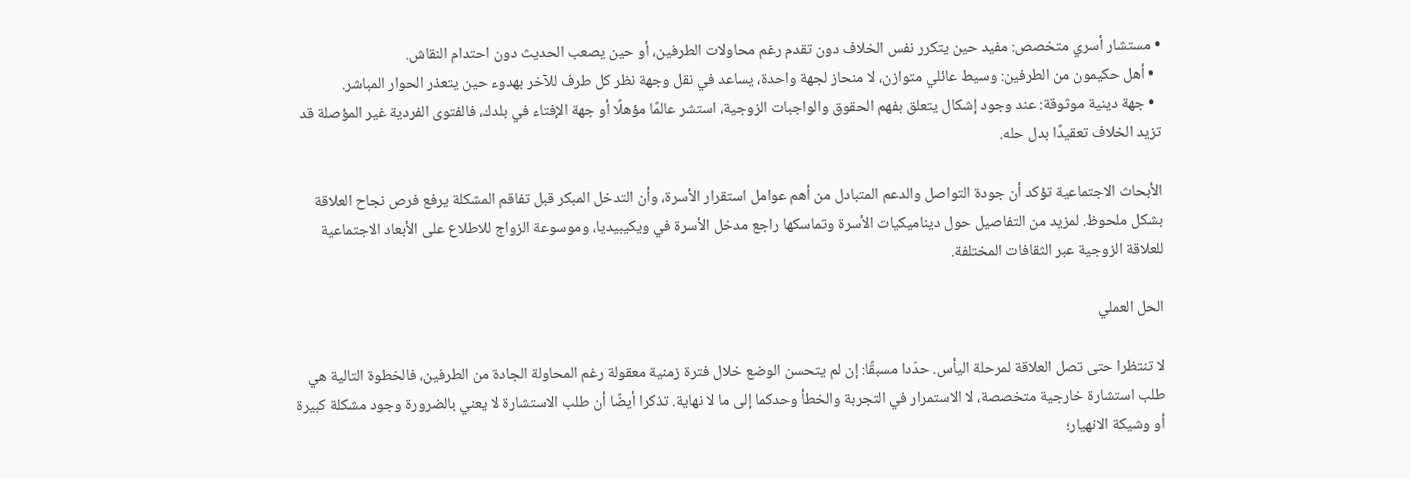• مستشار أسري متخصص: مفيد حين يتكرر نفس الخلاف دون تقدم رغم محاولات الطرفين، أو حين يصعب الحديث دون احتدام النقاش.
  • أهل حكيمون من الطرفين: وسيط عائلي متوازن، لا منحاز لجهة واحدة، يساعد في نقل وجهة نظر كل طرف للآخر بهدوء حين يتعذر الحوار المباشر.
  • جهة دينية موثوقة: عند وجود إشكال يتعلق بفهم الحقوق والواجبات الزوجية، استشر عالمًا مؤهلًا أو جهة الإفتاء في بلدك، فالفتوى الفردية غير المؤصلة قد تزيد الخلاف تعقيدًا بدل حله.

الأبحاث الاجتماعية تؤكد أن جودة التواصل والدعم المتبادل من أهم عوامل استقرار الأسرة، وأن التدخل المبكر قبل تفاقم المشكلة يرفع فرص نجاح العلاقة بشكل ملحوظ. لمزيد من التفاصيل حول ديناميكيات الأسرة وتماسكها راجع مدخل الأسرة في ويكيبيديا، وموسوعة الزواج للاطلاع على الأبعاد الاجتماعية للعلاقة الزوجية عبر الثقافات المختلفة.

الحل العملي

لا تنتظرا حتى تصل العلاقة لمرحلة اليأس. حدّدا مسبقًا: إن لم يتحسن الوضع خلال فترة زمنية معقولة رغم المحاولة الجادة من الطرفين، فالخطوة التالية هي طلب استشارة خارجية متخصصة، لا الاستمرار في التجربة والخطأ وحدكما إلى ما لا نهاية. تذكرا أيضًا أن طلب الاستشارة لا يعني بالضرورة وجود مشكلة كبيرة أو وشيكة الانهيار؛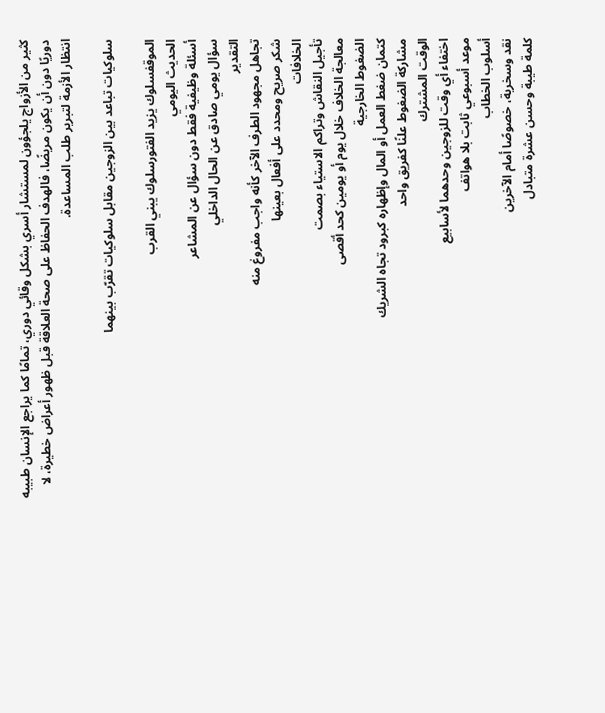كثير من الأزواج يلجؤون لمستشار أسري بشكل وقائي دوري، تمامًا كما يراجع الإنسان طبيبه دوريًا دون أن يكون مريضًا، فالهدف الحفاظ على صحة العلاقة قبل ظهور أعراض خطيرة، لا انتظار الأزمة لتبرير طلب المساعدة.

سلوكيات تباعد بين الزوجين مقابل سلوكيات تقرّب بينهما

الموقفسلوك يزيد الفتورسلوك يبني القرب
الحديث اليومي
أسئلة وظيفية فقط دون سؤال عن المشاعر
سؤال يومي صادق عن الحال الداخلي
التقدير
تجاهل مجهود الطرف الآخر كأنه واجب مفروغ منه
شكر صريح ومحدد على أفعال بعينها
الخلافات
تأجيل النقاش وتراكم الاستياء بصمت
معالجة الخلاف خلال يوم أو يومين كحد أقصى
الضغوط الخارجية
كتمان ضغط العمل أو المال وإظهاره كبرود تجاه الشريك
مشاركة الضغوط علنًا كفريق واحد
الوقت المشترك
اختفاء أي وقت للزوجين وحدهما لأسابيع
موعد أسبوعي ثابت بلا هواتف
أسلوب الخطاب
نقد وسخرية، خصوصًا أمام الآخرين
كلمة طيبة وحسن عشرة متبادل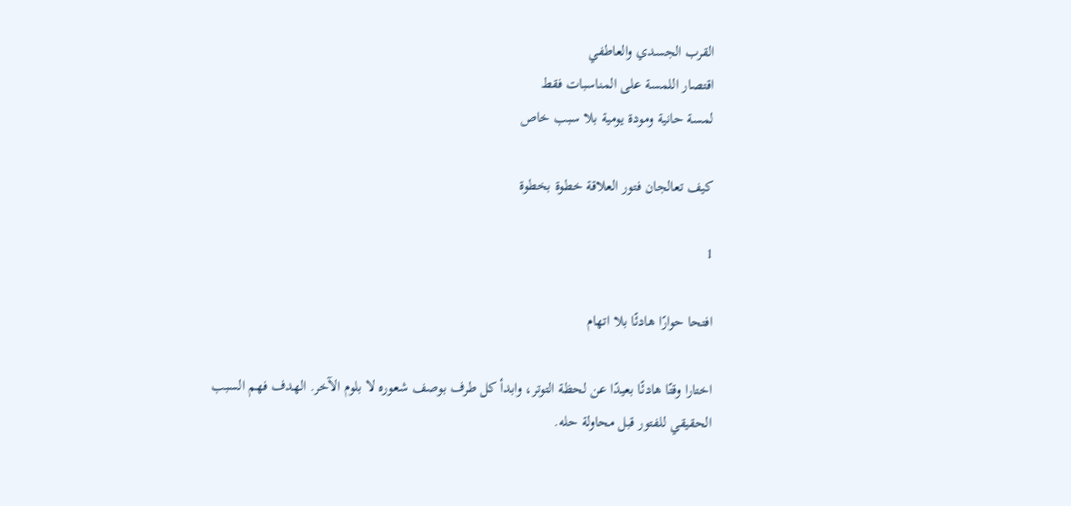القرب الجسدي والعاطفي
اقتصار اللمسة على المناسبات فقط
لمسة حانية ومودة يومية بلا سبب خاص

كيف تعالجان فتور العلاقة خطوة بخطوة

1

افتحا حوارًا هادئًا بلا اتهام

اختارا وقتًا هادئًا بعيدًا عن لحظة التوتر، وابدأ كل طرف بوصف شعوره لا بلوم الآخر. الهدف فهم السبب الحقيقي للفتور قبل محاولة حله.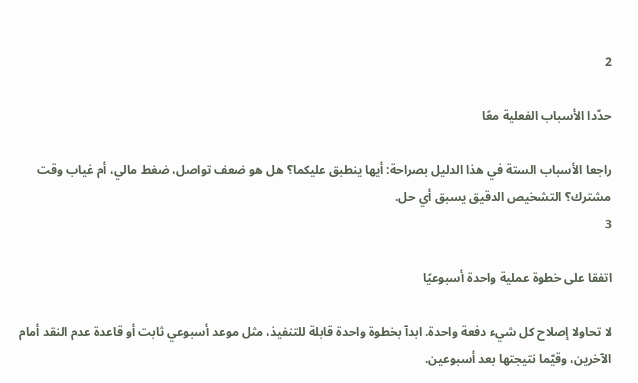2

حدّدا الأسباب الفعلية معًا

راجعا الأسباب الستة في هذا الدليل بصراحة: أيها ينطبق عليكما؟ هل هو ضعف تواصل، ضغط مالي، أم غياب وقت مشترك؟ التشخيص الدقيق يسبق أي حل.
3

اتفقا على خطوة عملية واحدة أسبوعيًا

لا تحاولا إصلاح كل شيء دفعة واحدة. ابدآ بخطوة واحدة قابلة للتنفيذ، مثل موعد أسبوعي ثابت أو قاعدة عدم النقد أمام الآخرين، وقيّما نتيجتها بعد أسبوعين.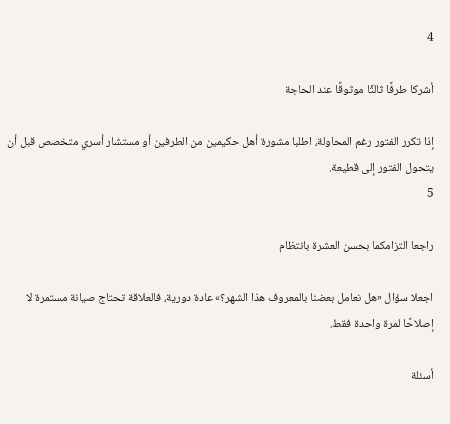4

أشركا طرفًا ثالثًا موثوقًا عند الحاجة

إذا تكرر الفتور رغم المحاولة، اطلبا مشورة أهل حكيمين من الطرفين أو مستشار أسري متخصص قبل أن يتحول الفتور إلى قطيعة.
5

راجعا التزامكما بحسن العشرة بانتظام

اجعلا سؤال «هل نعامل بعضنا بالمعروف هذا الشهر؟» عادة دورية، فالعلاقة تحتاج صيانة مستمرة لا إصلاحًا لمرة واحدة فقط.

أسئلة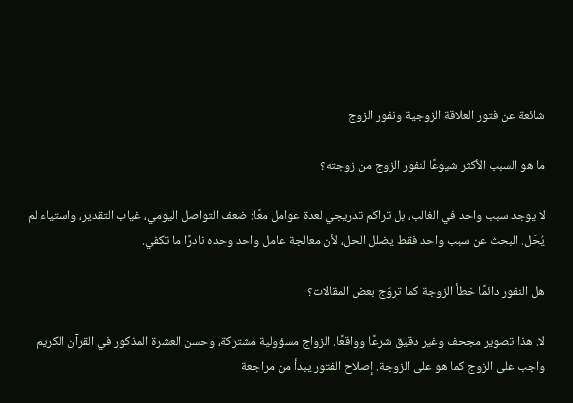شائعة عن فتور العلاقة الزوجية ونفور الزوج

ما هو السبب الأكثر شيوعًا لنفور الزوج من زوجته؟

لا يوجد سبب واحد في الغالب، بل تراكم تدريجي لعدة عوامل معًا: ضعف التواصل اليومي، غياب التقدير، واستياء لم يُحَل. البحث عن سبب واحد فقط يضلل الحل، لأن معالجة عامل واحد وحده نادرًا ما تكفي.

هل النفور دائمًا خطأ الزوجة كما تروّج بعض المقالات؟

لا. هذا تصوير مجحف وغير دقيق شرعًا وواقعًا. الزواج مسؤولية مشتركة، وحسن العشرة المذكور في القرآن الكريم واجب على الزوج كما هو على الزوجة. إصلاح الفتور يبدأ من مراجعة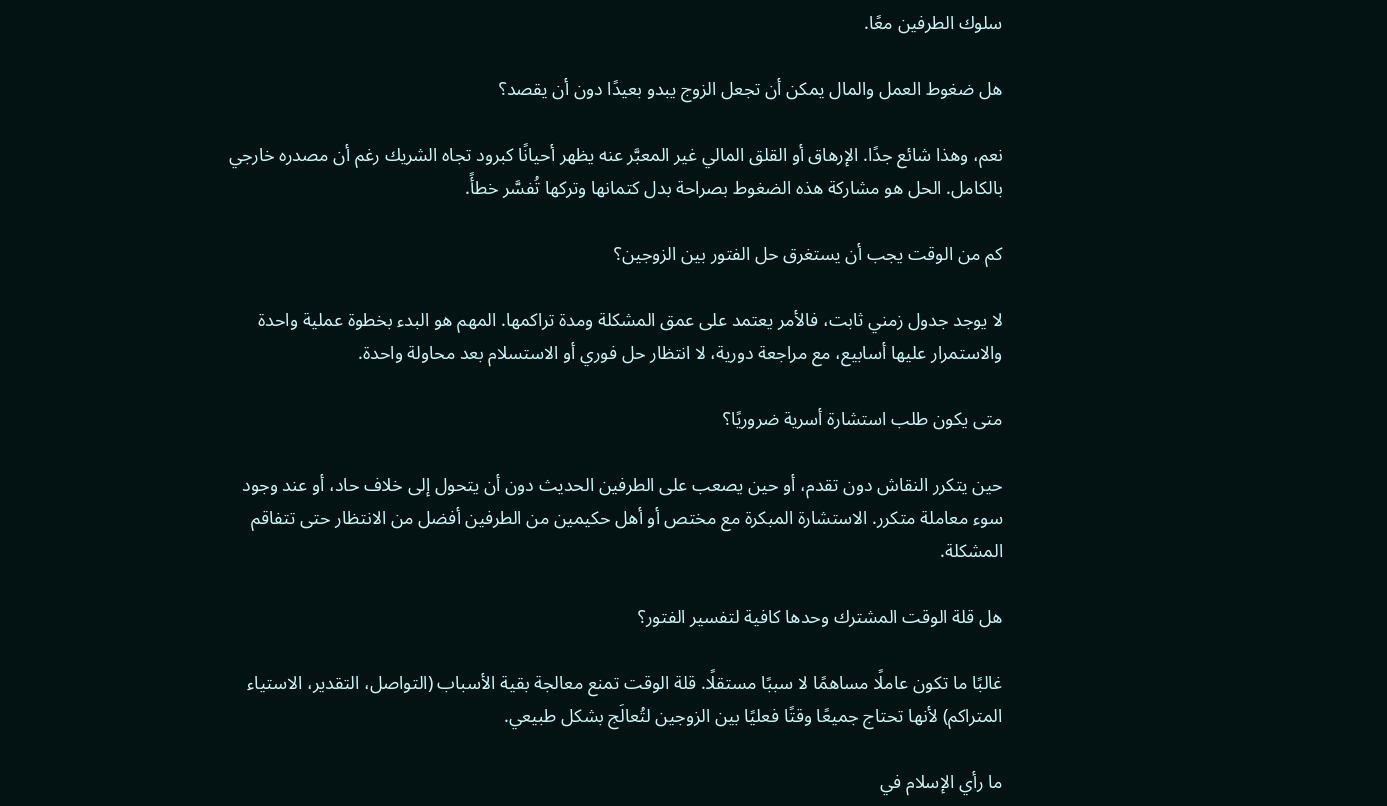سلوك الطرفين معًا.

هل ضغوط العمل والمال يمكن أن تجعل الزوج يبدو بعيدًا دون أن يقصد؟

نعم، وهذا شائع جدًا. الإرهاق أو القلق المالي غير المعبَّر عنه يظهر أحيانًا كبرود تجاه الشريك رغم أن مصدره خارجي بالكامل. الحل هو مشاركة هذه الضغوط بصراحة بدل كتمانها وتركها تُفسَّر خطأً.

كم من الوقت يجب أن يستغرق حل الفتور بين الزوجين؟

لا يوجد جدول زمني ثابت، فالأمر يعتمد على عمق المشكلة ومدة تراكمها. المهم هو البدء بخطوة عملية واحدة والاستمرار عليها أسابيع، مع مراجعة دورية، لا انتظار حل فوري أو الاستسلام بعد محاولة واحدة.

متى يكون طلب استشارة أسرية ضروريًا؟

حين يتكرر النقاش دون تقدم، أو حين يصعب على الطرفين الحديث دون أن يتحول إلى خلاف حاد، أو عند وجود سوء معاملة متكرر. الاستشارة المبكرة مع مختص أو أهل حكيمين من الطرفين أفضل من الانتظار حتى تتفاقم المشكلة.

هل قلة الوقت المشترك وحدها كافية لتفسير الفتور؟

غالبًا ما تكون عاملًا مساهمًا لا سببًا مستقلًا. قلة الوقت تمنع معالجة بقية الأسباب (التواصل، التقدير، الاستياء المتراكم) لأنها تحتاج جميعًا وقتًا فعليًا بين الزوجين لتُعالَج بشكل طبيعي.

ما رأي الإسلام في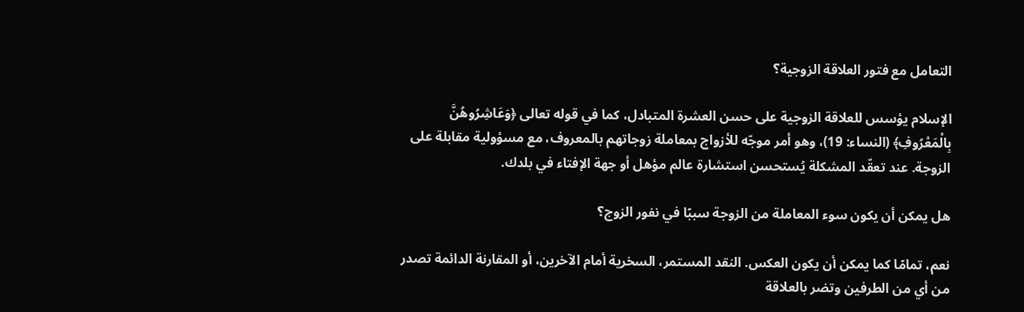التعامل مع فتور العلاقة الزوجية؟

الإسلام يؤسس للعلاقة الزوجية على حسن العشرة المتبادل، كما في قوله تعالى ﴿وَعَاشِرُوهُنَّ بِالْمَعْرُوفِ﴾ (النساء: 19)، وهو أمر موجّه للأزواج بمعاملة زوجاتهم بالمعروف، مع مسؤولية مقابلة على الزوجة. عند تعقّد المشكلة يُستحسن استشارة عالم مؤهل أو جهة الإفتاء في بلدك.

هل يمكن أن يكون سوء المعاملة من الزوجة سببًا في نفور الزوج؟

نعم، تمامًا كما يمكن أن يكون العكس. النقد المستمر، السخرية أمام الآخرين، أو المقارنة الدائمة تصدر من أي من الطرفين وتضر بالعلاقة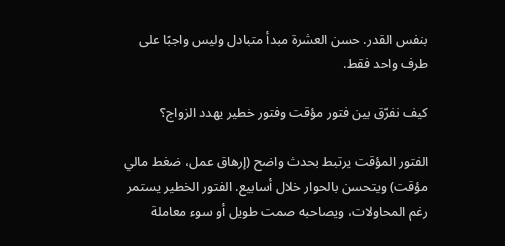بنفس القدر. حسن العشرة مبدأ متبادل وليس واجبًا على طرف واحد فقط.

كيف نفرّق بين فتور مؤقت وفتور خطير يهدد الزواج؟

الفتور المؤقت يرتبط بحدث واضح (إرهاق عمل، ضغط مالي مؤقت) ويتحسن بالحوار خلال أسابيع. الفتور الخطير يستمر رغم المحاولات، ويصاحبه صمت طويل أو سوء معاملة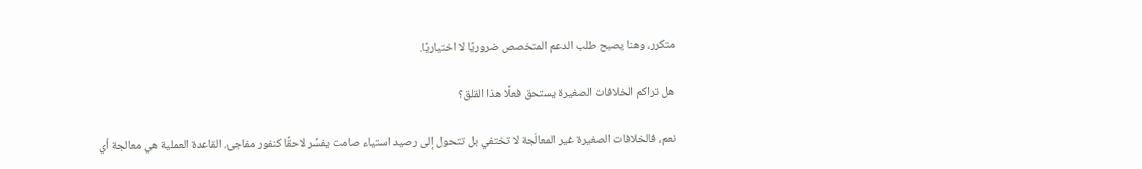متكرر، وهنا يصبح طلب الدعم المتخصص ضروريًا لا اختياريًا.

هل تراكم الخلافات الصغيرة يستحق فعلًا هذا القلق؟

نعم، فالخلافات الصغيرة غير المعالَجة لا تختفي بل تتحول إلى رصيد استياء صامت يفسَّر لاحقًا كنفور مفاجئ. القاعدة العملية هي معالجة أي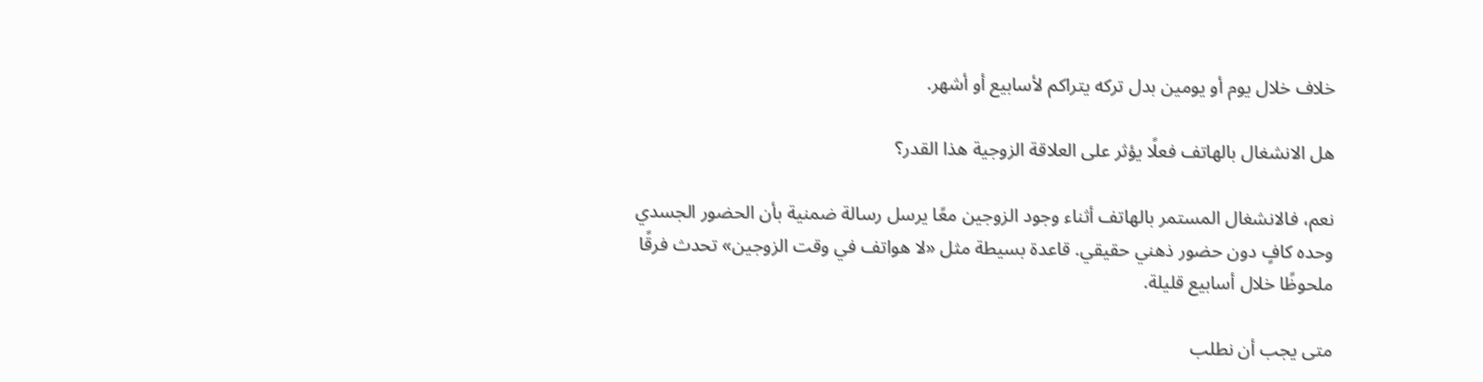خلاف خلال يوم أو يومين بدل تركه يتراكم لأسابيع أو أشهر.

هل الانشغال بالهاتف فعلًا يؤثر على العلاقة الزوجية هذا القدر؟

نعم، فالانشغال المستمر بالهاتف أثناء وجود الزوجين معًا يرسل رسالة ضمنية بأن الحضور الجسدي وحده كافٍ دون حضور ذهني حقيقي. قاعدة بسيطة مثل «لا هواتف في وقت الزوجين» تحدث فرقًا ملحوظًا خلال أسابيع قليلة.

متى يجب أن نطلب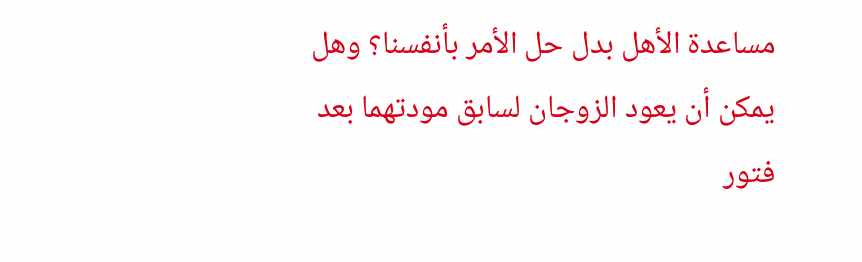مساعدة الأهل بدل حل الأمر بأنفسنا؟ وهل يمكن أن يعود الزوجان لسابق مودتهما بعد فتور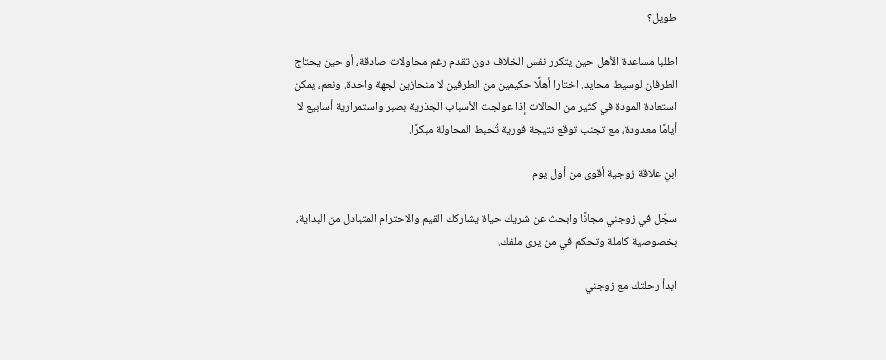طويل؟

اطلبا مساعدة الأهل حين يتكرر نفس الخلاف دون تقدم رغم محاولات صادقة، أو حين يحتاج الطرفان لوسيط محايد. اختارا أهلًا حكيمين من الطرفين لا منحازين لجهة واحدة. ونعم، يمكن استعادة المودة في كثير من الحالات إذا عولجت الأسباب الجذرية بصبر واستمرارية أسابيع لا أيامًا معدودة، مع تجنب توقع نتيجة فورية تُحبط المحاولة مبكرًا.

ابنِ علاقة زوجية أقوى من أول يوم

سجّل في زوجني مجانًا وابحث عن شريك حياة يشاركك القيم والاحترام المتبادل من البداية، بخصوصية كاملة وتحكم في من يرى ملفك.

ابدأ رحلتك مع زوجني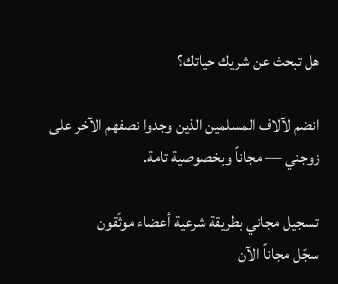هل تبحث عن شريك حياتك؟

انضم لآلاف المسلمين الذين وجدوا نصفهم الآخر على زوجني — مجاناً وبخصوصية تامة.

تسجيل مجاني بطريقة شرعية أعضاء موثّقون
سجّل مجاناً الآن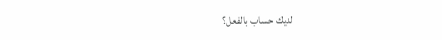لديك حساب بالفعل؟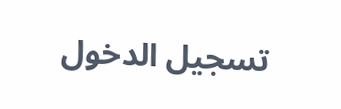تسجيل الدخول